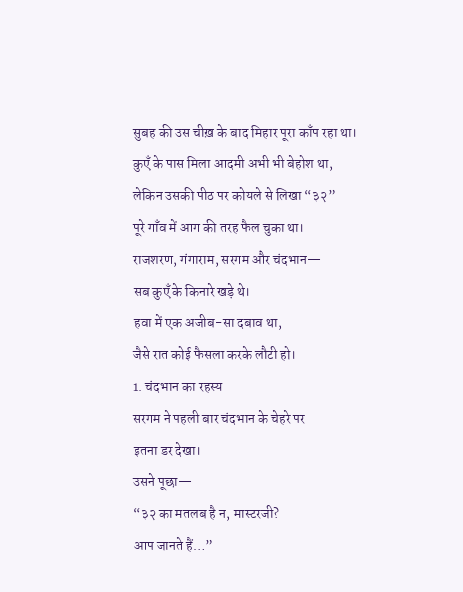सुबह की उस चीख़ के बाद मिहार पूरा काँप रहा था।
कुएँ के पास मिला आदमी अभी भी बेहोश था,
लेकिन उसकी पीठ पर कोयले से लिखा “३२”
पूरे गाँव में आग की तरह फैल चुका था।
राजशरण, गंगाराम, सरगम और चंदभान—
सब कुएँ के किनारे खड़े थे।
हवा में एक अजीब-सा दबाव था,
जैसे रात कोई फैसला करके लौटी हो।
1. चंदभान का रहस्य
सरगम ने पहली बार चंदभान के चेहरे पर
इतना डर देखा।
उसने पूछा—
“३२ का मतलब है न, मास्टरजी?
आप जानते हैं…”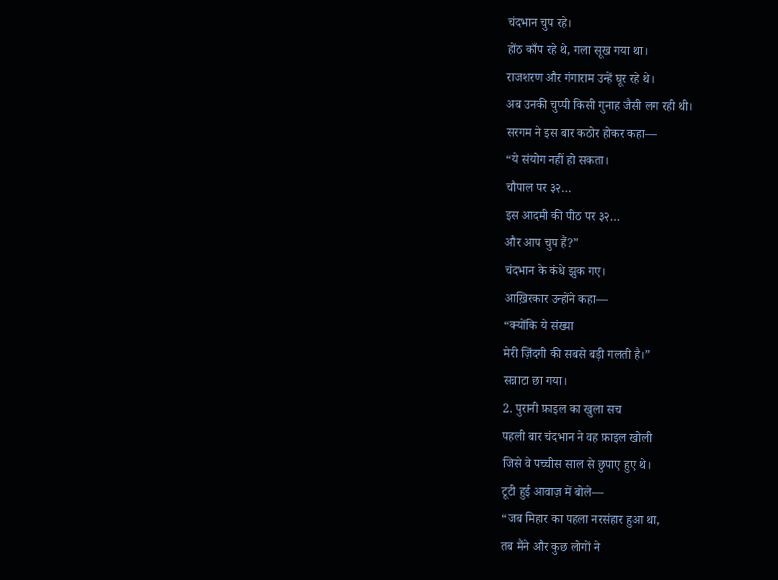चंदभान चुप रहे।
होंठ काँप रहे थे, गला सूख गया था।
राजशरण और गंगाराम उन्हें घूर रहे थे।
अब उनकी चुप्पी किसी गुनाह जैसी लग रही थी।
सरगम ने इस बार कठोर होकर कहा—
“ये संयोग नहीं हो सकता।
चौपाल पर ३२…
इस आदमी की पीठ पर ३२…
और आप चुप हैं?”
चंदभान के कंधे झुक गए।
आख़िरकार उन्होंने कहा—
“क्योंकि ये संख्या
मेरी ज़िंदगी की सबसे बड़ी गलती है।”
सन्नाटा छा गया।
2. पुरानी फ़ाइल का खुला सच
पहली बार चंदभान ने वह फ़ाइल खोली
जिसे वे पच्चीस साल से छुपाए हुए थे।
टूटी हुई आवाज़ में बोले—
“जब मिहार का पहला नरसंहार हुआ था,
तब मैंने और कुछ लोगों ने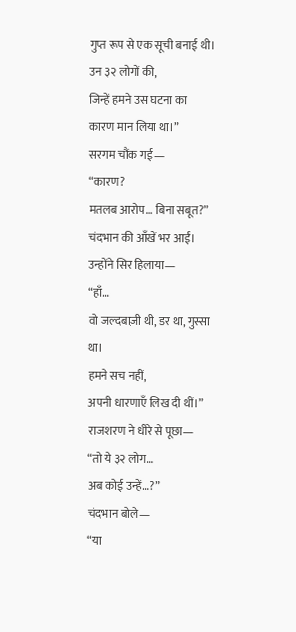गुप्त रूप से एक सूची बनाई थी।
उन ३२ लोगों की,
जिन्हें हमने उस घटना का
कारण मान लिया था।”
सरगम चौंक गई—
“कारण?
मतलब आरोप… बिना सबूत?”
चंदभान की आँखें भर आईं।
उन्होंने सिर हिलाया—
“हाँ…
वो जल्दबाज़ी थी, डर था, गुस्सा था।
हमने सच नहीं,
अपनी धारणाएँ लिख दी थीं।”
राजशरण ने धीरे से पूछा—
“तो ये ३२ लोग…
अब कोई उन्हें…?”
चंदभान बोले—
“या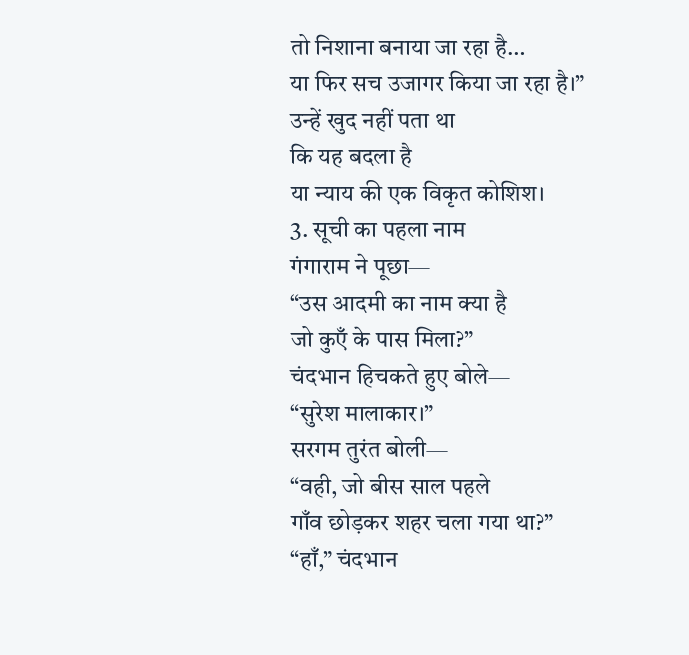तो निशाना बनाया जा रहा है…
या फिर सच उजागर किया जा रहा है।”
उन्हें खुद नहीं पता था
कि यह बदला है
या न्याय की एक विकृत कोशिश।
3. सूची का पहला नाम
गंगाराम ने पूछा—
“उस आदमी का नाम क्या है
जो कुएँ के पास मिला?”
चंदभान हिचकते हुए बोले—
“सुरेश मालाकार।”
सरगम तुरंत बोली—
“वही, जो बीस साल पहले
गाँव छोड़कर शहर चला गया था?”
“हाँ,” चंदभान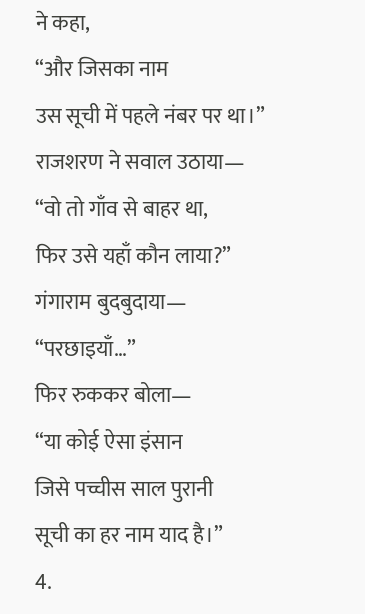ने कहा,
“और जिसका नाम
उस सूची में पहले नंबर पर था।”
राजशरण ने सवाल उठाया—
“वो तो गाँव से बाहर था,
फिर उसे यहाँ कौन लाया?”
गंगाराम बुदबुदाया—
“परछाइयाँ…”
फिर रुककर बोला—
“या कोई ऐसा इंसान
जिसे पच्चीस साल पुरानी
सूची का हर नाम याद है।”
4.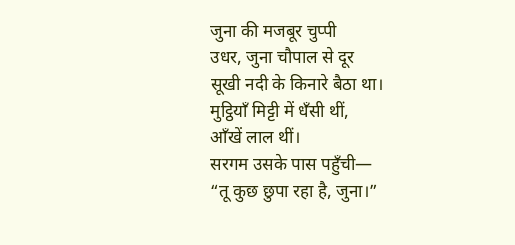जुना की मजबूर चुप्पी
उधर, जुना चौपाल से दूर
सूखी नदी के किनारे बैठा था।
मुट्ठियाँ मिट्टी में धँसी थीं,
आँखें लाल थीं।
सरगम उसके पास पहुँची—
“तू कुछ छुपा रहा है, जुना।”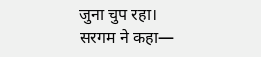जुना चुप रहा।
सरगम ने कहा—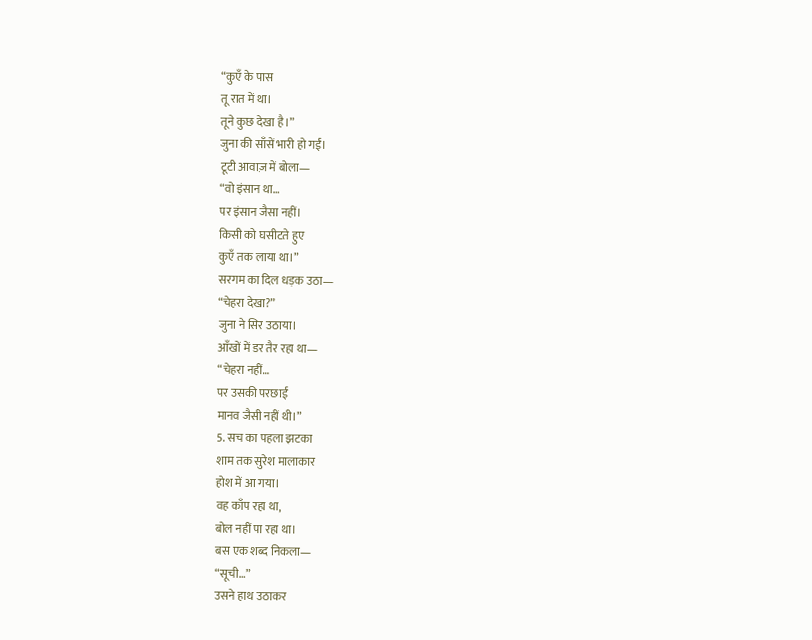“कुएँ के पास
तू रात में था।
तूने कुछ देखा है।”
जुना की साँसें भारी हो गईं।
टूटी आवाज़ में बोला—
“वो इंसान था…
पर इंसान जैसा नहीं।
किसी को घसीटते हुए
कुएँ तक लाया था।”
सरगम का दिल धड़क उठा—
“चेहरा देखा?”
जुना ने सिर उठाया।
आँखों में डर तैर रहा था—
“चेहरा नहीं…
पर उसकी परछाईं
मानव जैसी नहीं थी।”
5. सच का पहला झटका
शाम तक सुरेश मालाकार
होश में आ गया।
वह काँप रहा था,
बोल नहीं पा रहा था।
बस एक शब्द निकला—
“सूची…”
उसने हाथ उठाकर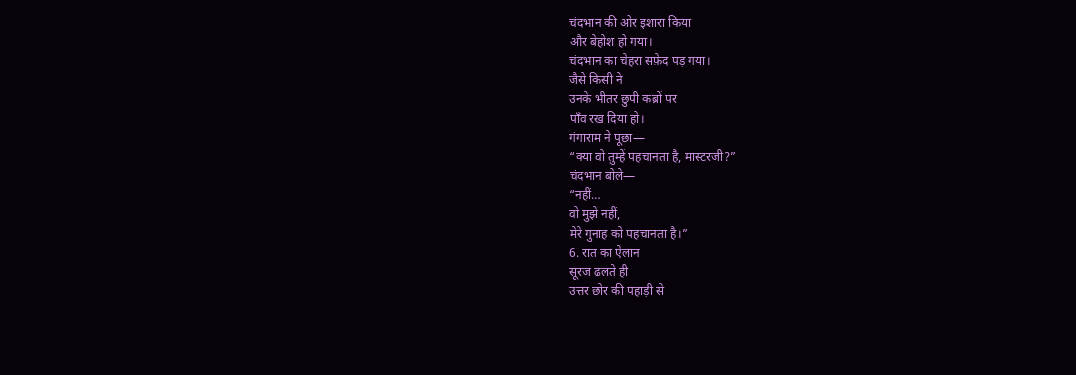चंदभान की ओर इशारा किया
और बेहोश हो गया।
चंदभान का चेहरा सफ़ेद पड़ गया।
जैसे किसी ने
उनके भीतर छुपी कब्रों पर
पाँव रख दिया हो।
गंगाराम ने पूछा—
“क्या वो तुम्हें पहचानता है, मास्टरजी?”
चंदभान बोले—
“नहीं…
वो मुझे नहीं,
मेरे गुनाह को पहचानता है।”
6. रात का ऐलान
सूरज ढलते ही
उत्तर छोर की पहाड़ी से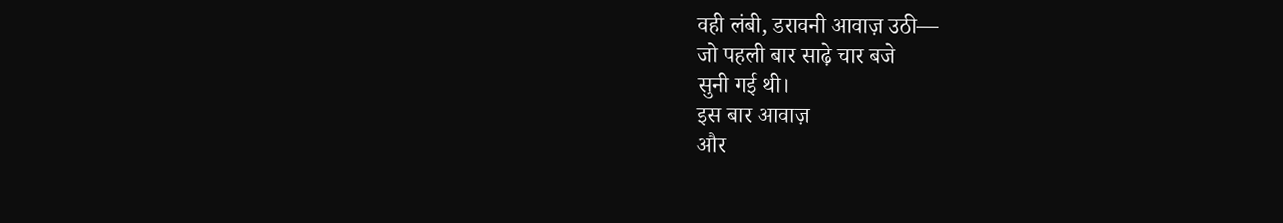वही लंबी, डरावनी आवाज़ उठी—
जो पहली बार साढ़े चार बजे
सुनी गई थी।
इस बार आवाज़
और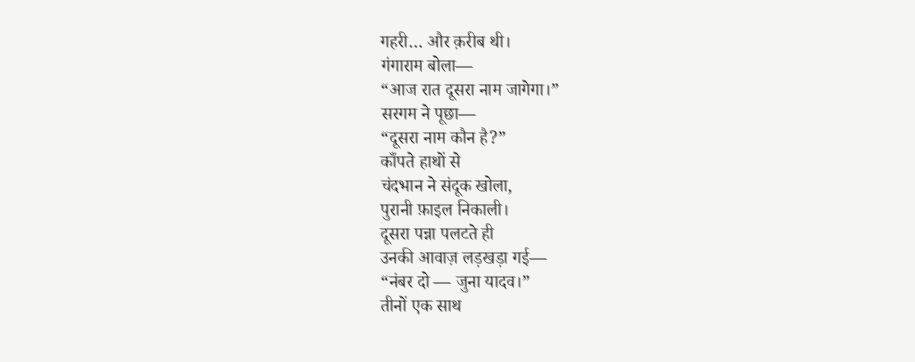गहरी… और क़रीब थी।
गंगाराम बोला—
“आज रात दूसरा नाम जागेगा।”
सरगम ने पूछा—
“दूसरा नाम कौन है?”
काँपते हाथों से
चंदभान ने संदूक खोला,
पुरानी फ़ाइल निकाली।
दूसरा पन्ना पलटते ही
उनकी आवाज़ लड़खड़ा गई—
“नंबर दो — जुना यादव।”
तीनों एक साथ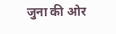जुना की ओर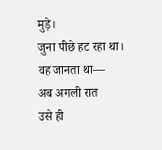मुड़े।
जुना पीछे हट रहा था।
वह जानता था—
अब अगली रात
उसे ही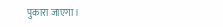पुकारा जाएगा।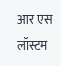आर एस लॉस्टम